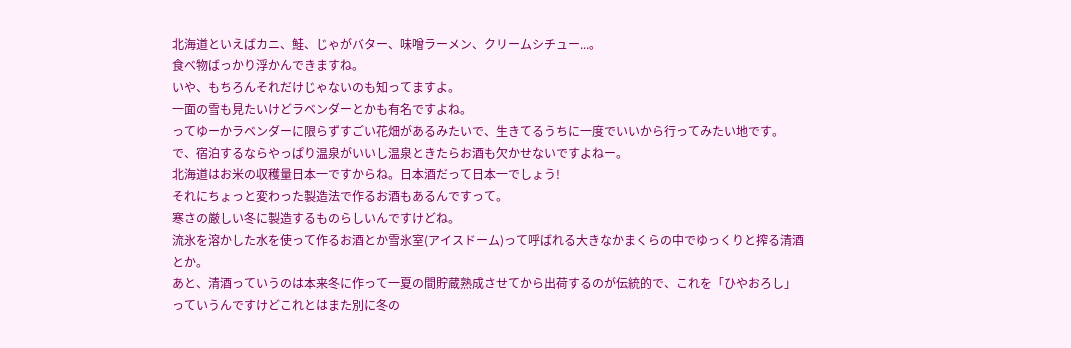北海道といえばカニ、鮭、じゃがバター、味噌ラーメン、クリームシチュー...。
食べ物ばっかり浮かんできますね。
いや、もちろんそれだけじゃないのも知ってますよ。
一面の雪も見たいけどラベンダーとかも有名ですよね。
ってゆーかラベンダーに限らずすごい花畑があるみたいで、生きてるうちに一度でいいから行ってみたい地です。
で、宿泊するならやっぱり温泉がいいし温泉ときたらお酒も欠かせないですよねー。
北海道はお米の収穫量日本一ですからね。日本酒だって日本一でしょう!
それにちょっと変わった製造法で作るお酒もあるんですって。
寒さの厳しい冬に製造するものらしいんですけどね。
流氷を溶かした水を使って作るお酒とか雪氷室(アイスドーム)って呼ばれる大きなかまくらの中でゆっくりと搾る清酒とか。
あと、清酒っていうのは本来冬に作って一夏の間貯蔵熟成させてから出荷するのが伝統的で、これを「ひやおろし」っていうんですけどこれとはまた別に冬の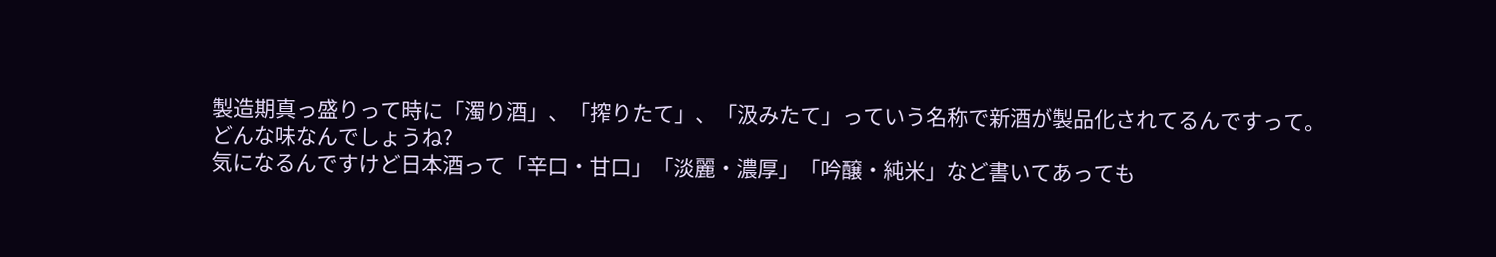製造期真っ盛りって時に「濁り酒」、「搾りたて」、「汲みたて」っていう名称で新酒が製品化されてるんですって。
どんな味なんでしょうね?
気になるんですけど日本酒って「辛口・甘口」「淡麗・濃厚」「吟醸・純米」など書いてあっても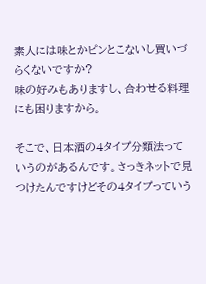素人には味とかピンとこないし買いづらくないですか?
味の好みもありますし、合わせる料理にも困りますから。

そこで、日本酒の4タイプ分類法っていうのがあるんです。さっきネットで見つけたんですけどその4タイプっていう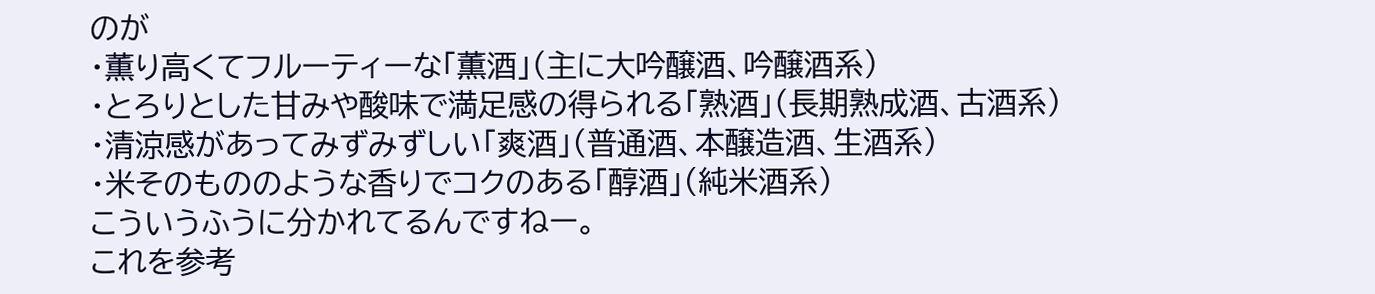のが
・薫り高くてフルーティーな「薫酒」(主に大吟醸酒、吟醸酒系)
・とろりとした甘みや酸味で満足感の得られる「熟酒」(長期熟成酒、古酒系)
・清涼感があってみずみずしい「爽酒」(普通酒、本醸造酒、生酒系)
・米そのもののような香りでコクのある「醇酒」(純米酒系)
こういうふうに分かれてるんですねー。
これを参考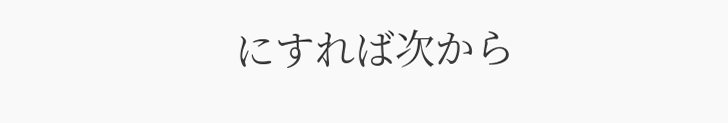にすれば次から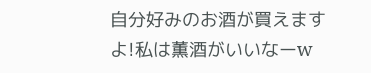自分好みのお酒が買えますよ!私は薫酒がいいなーw